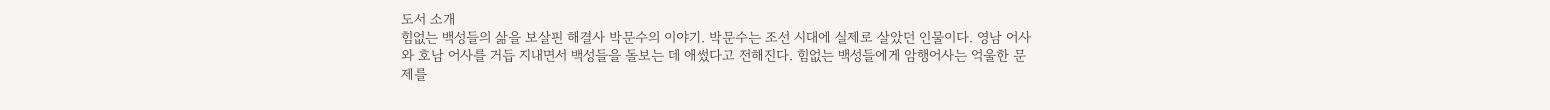도서 소개
힘없는 백성들의 삶을 보살핀 해결사 박문수의 이야기. 박문수는 조선 시대에 실제로 살았던 인물이다. 영남 어사와 호남 어사를 거듭 지내면서 백성들을 돌보는 데 애썼다고 전해진다. 힘없는 백성들에게 암행어사는 억울한 문제를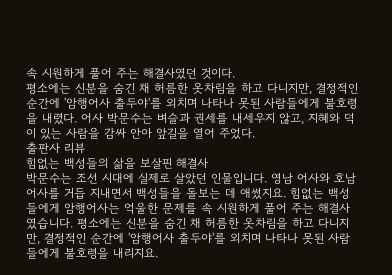속 시원하게 풀어 주는 해결사였던 것이다.
평소에는 신분을 숨긴 채 허름한 옷차림을 하고 다니지만, 결정적인 순간에 '암행어사 출두야'를 외치며 나타나 못된 사람들에게 불호령을 내렸다. 어사 박문수는 벼슬과 권세를 내세우지 않고, 지혜와 덕이 있는 사람을 감싸 안아 앞길을 열어 주었다.
출판사 리뷰
힘없는 백성들의 삶을 보살핀 해결사
박문수는 조선 시대에 실제로 살았던 인물입니다. 영남 어사와 호남 어사를 거듭 지내면서 백성들을 돌보는 데 애썼지요. 힘없는 백성들에게 암행어사는 억울한 문제를 속 시원하게 풀어 주는 해결사였습니다. 평소에는 신분을 숨긴 채 허름한 옷차림을 하고 다니지만, 결정적인 순간에 '암행어사 출두야'를 외치며 나타나 못된 사람들에게 불호령을 내리지요.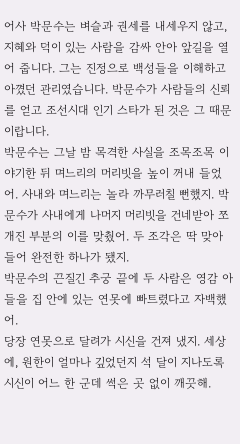어사 박문수는 벼슬과 권세를 내세우지 않고, 지혜와 덕이 있는 사람을 감싸 안아 앞길을 열어 줍니다. 그는 진정으로 백성들을 이해하고 아꼈던 관리였습니다. 박문수가 사람들의 신뢰를 얻고 조선시대 인기 스타가 된 것은 그 때문이랍니다.
박문수는 그날 밤 목격한 사실을 조목조목 이야기한 뒤 며느리의 머리빗을 높이 꺼내 들었어. 사내와 며느리는 놀라 까무러칠 뻔했지. 박문수가 사내에게 나머지 머리빗을 건네받아 쪼개진 부분의 이를 맞췄어. 두 조각은 딱 맞아들어 완전한 하나가 됐지.
박문수의 끈질긴 추궁 끝에 두 사람은 영감 아들을 집 안에 있는 연못에 빠트렸다고 자백했어.
당장 연못으로 달려가 시신을 건져 냈지. 세상에, 원한이 얼마나 깊었던지 석 달이 지나도록 시신이 어느 한 군데 썩은 곳 없이 깨끗해.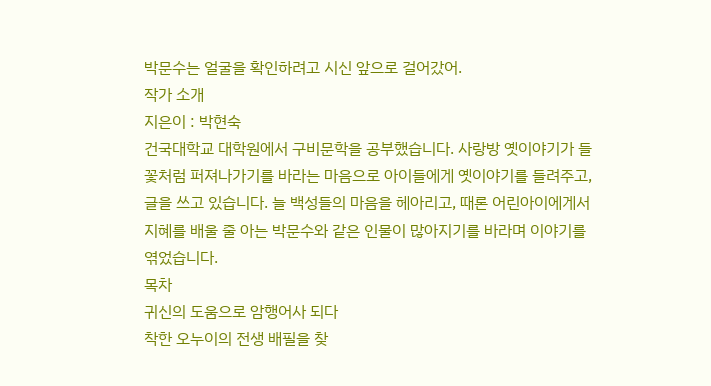박문수는 얼굴을 확인하려고 시신 앞으로 걸어갔어.
작가 소개
지은이 : 박현숙
건국대학교 대학원에서 구비문학을 공부했습니다. 사랑방 옛이야기가 들꽃처럼 퍼져나가기를 바라는 마음으로 아이들에게 옛이야기를 들려주고, 글을 쓰고 있습니다. 늘 백성들의 마음을 헤아리고, 때론 어린아이에게서 지혜를 배울 줄 아는 박문수와 같은 인물이 많아지기를 바라며 이야기를 엮었습니다.
목차
귀신의 도움으로 암행어사 되다
착한 오누이의 전생 배필을 찾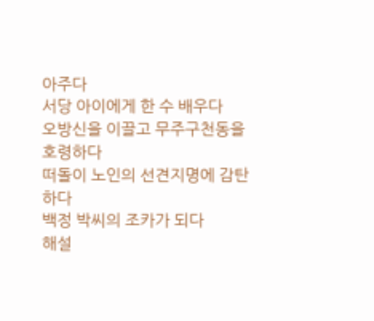아주다
서당 아이에게 한 수 배우다
오방신을 이끌고 무주구천동을 호령하다
떠돌이 노인의 선견지명에 감탄하다
백정 박씨의 조카가 되다
해설